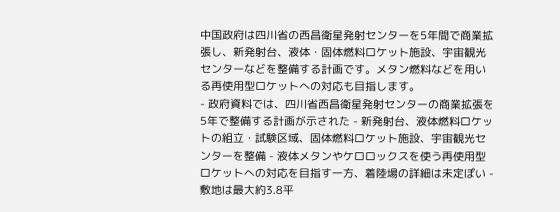中国政府は四川省の西昌衛星発射センターを5年間で商業拡張し、新発射台、液体・固体燃料ロケット施設、宇宙観光センターなどを整備する計画です。メタン燃料などを用いる再使用型ロケットへの対応も目指します。
- 政府資料では、四川省西昌衛星発射センターの商業拡張を5年で整備する計画が示された - 新発射台、液体燃料ロケットの組立・試験区域、固体燃料ロケット施設、宇宙観光センターを整備 - 液体メタンやケロロックスを使う再使用型ロケットへの対応を目指す一方、着陸場の詳細は未定ぽい - 敷地は最大約3.8平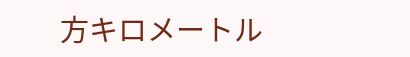方キロメートル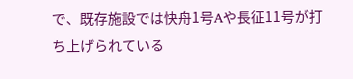で、既存施設では快舟1号Aや長征11号が打ち上げられている